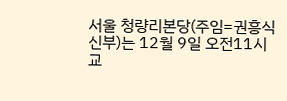서울 청량리본당(주임=권흥식 신부)는 12월 9일 오전11시 교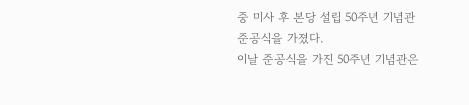중 미사 후 본당 설립 50주년 기념관 준공식을 가졌다.
이날 준공식을 가진 50주년 기념관은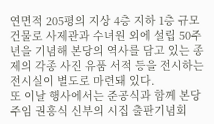연면적 205평의 지상 4층 지하 1층 규모 건물로 사제관과 수녀원 외에 설립 50주년을 기념해 본당의 역사를 담고 있는 종 제의 각종 사진 유품 서적 등을 전시하는 전시실이 별도로 마련돼 있다.
또 이날 행사에서는 준공식과 함께 본당 주임 권흥식 신부의 시집 출판기념회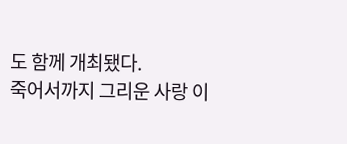도 함께 개최됐다.
죽어서까지 그리운 사랑 이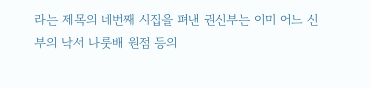라는 제목의 네번째 시집을 펴낸 권신부는 이미 어느 신부의 낙서 나룻배 원점 등의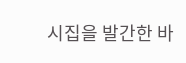시집을 발간한 바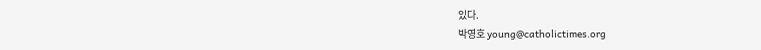있다.
박영호 young@catholictimes.org